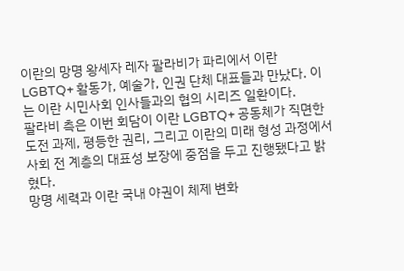이란의 망명 왕세자 레자 팔라비가 파리에서 이란 LGBTQ+ 활동가, 예술가, 인권 단체 대표들과 만났다. 이는 이란 시민사회 인사들과의 협의 시리즈 일환이다.
팔라비 측은 이번 회담이 이란 LGBTQ+ 공동체가 직면한 도전 과제, 평등한 권리, 그리고 이란의 미래 형성 과정에서 사회 전 계층의 대표성 보장에 중점을 두고 진행됐다고 밝혔다.
망명 세력과 이란 국내 야권이 체제 변화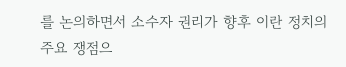를 논의하면서 소수자 권리가 향후 이란 정치의 주요 쟁점으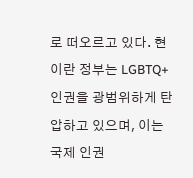로 떠오르고 있다. 현 이란 정부는 LGBTQ+ 인권을 광범위하게 탄압하고 있으며, 이는 국제 인권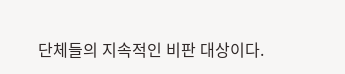단체들의 지속적인 비판 대상이다.